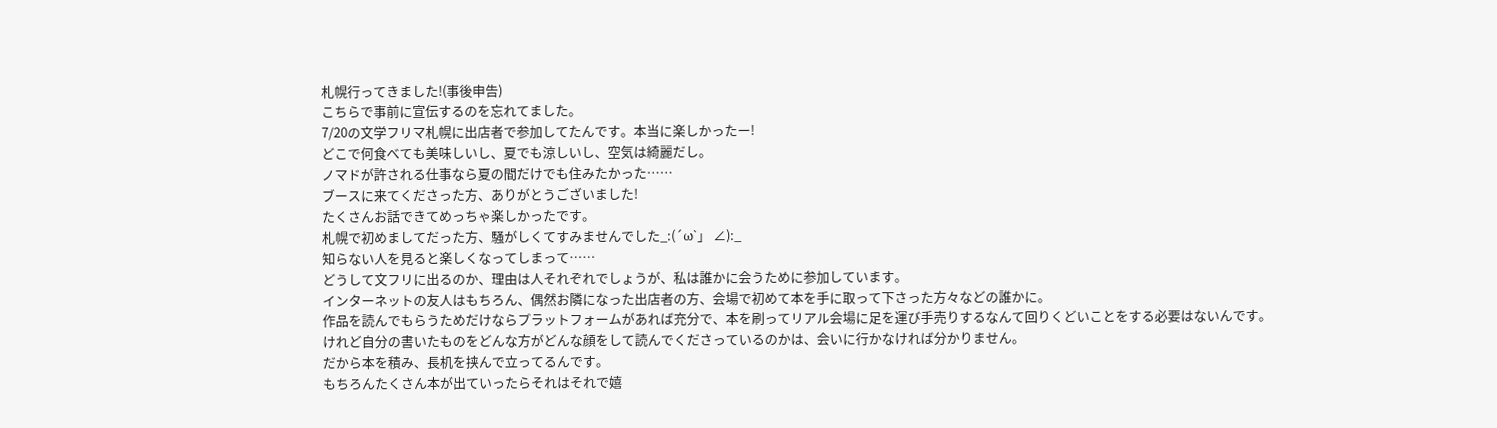札幌行ってきました!(事後申告)
こちらで事前に宣伝するのを忘れてました。
7/20の文学フリマ札幌に出店者で参加してたんです。本当に楽しかったー!
どこで何食べても美味しいし、夏でも涼しいし、空気は綺麗だし。
ノマドが許される仕事なら夏の間だけでも住みたかった……
ブースに来てくださった方、ありがとうございました!
たくさんお話できてめっちゃ楽しかったです。
札幌で初めましてだった方、騒がしくてすみませんでした_:(´ω`」 ∠):_
知らない人を見ると楽しくなってしまって……
どうして文フリに出るのか、理由は人それぞれでしょうが、私は誰かに会うために参加しています。
インターネットの友人はもちろん、偶然お隣になった出店者の方、会場で初めて本を手に取って下さった方々などの誰かに。
作品を読んでもらうためだけならプラットフォームがあれば充分で、本を刷ってリアル会場に足を運び手売りするなんて回りくどいことをする必要はないんです。
けれど自分の書いたものをどんな方がどんな顔をして読んでくださっているのかは、会いに行かなければ分かりません。
だから本を積み、長机を挟んで立ってるんです。
もちろんたくさん本が出ていったらそれはそれで嬉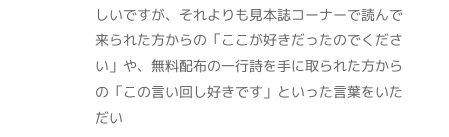しいですが、それよりも見本誌コーナーで読んで来られた方からの「ここが好きだったのでください」や、無料配布の一行詩を手に取られた方からの「この言い回し好きです」といった言葉をいただい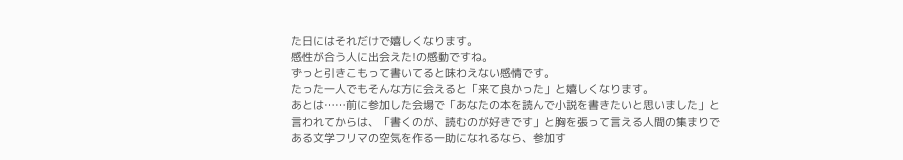た日にはそれだけで嬉しくなります。
感性が合う人に出会えた!の感動ですね。
ずっと引きこもって書いてると味わえない感情です。
たった一人でもそんな方に会えると「来て良かった」と嬉しくなります。
あとは……前に参加した会場で「あなたの本を読んで小説を書きたいと思いました」と言われてからは、「書くのが、読むのが好きです」と胸を張って言える人間の集まりである文学フリマの空気を作る一助になれるなら、参加す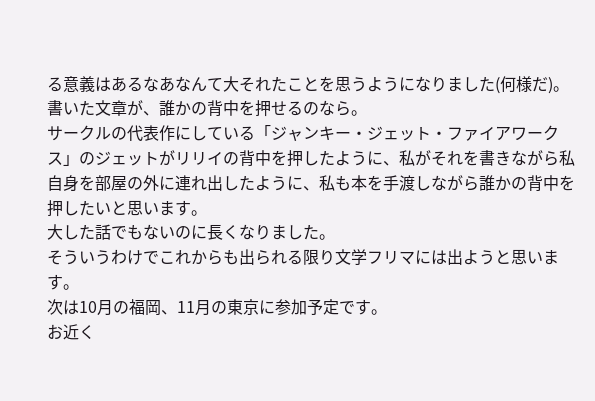る意義はあるなあなんて大それたことを思うようになりました(何様だ)。
書いた文章が、誰かの背中を押せるのなら。
サークルの代表作にしている「ジャンキー・ジェット・ファイアワークス」のジェットがリリイの背中を押したように、私がそれを書きながら私自身を部屋の外に連れ出したように、私も本を手渡しながら誰かの背中を押したいと思います。
大した話でもないのに長くなりました。
そういうわけでこれからも出られる限り文学フリマには出ようと思います。
次は10月の福岡、11月の東京に参加予定です。
お近く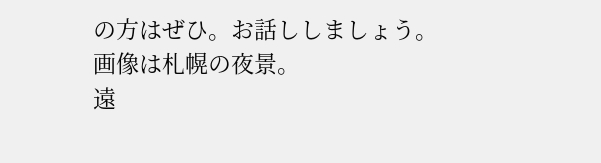の方はぜひ。お話ししましょう。
画像は札幌の夜景。
遠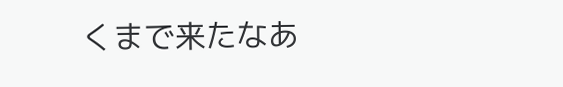くまで来たなあ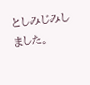としみじみしました。